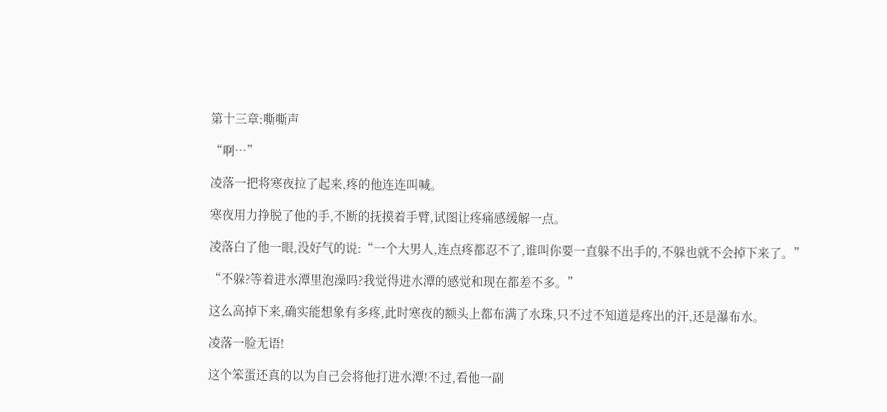第十三章:嘶嘶声

“啊…”

凌落一把将寒夜拉了起来,疼的他连连叫喊。

寒夜用力挣脱了他的手,不断的抚摸着手臂,试图让疼痛感缓解一点。

凌落白了他一眼,没好气的说:“一个大男人,连点疼都忍不了,谁叫你要一直躲不出手的,不躲也就不会掉下来了。”

“不躲?等着进水潭里泡澡吗?我觉得进水潭的感觉和现在都差不多。”

这么高掉下来,确实能想象有多疼,此时寒夜的额头上都布满了水珠,只不过不知道是疼出的汗,还是瀑布水。

凌落一脸无语!

这个笨蛋还真的以为自己会将他打进水潭!不过,看他一副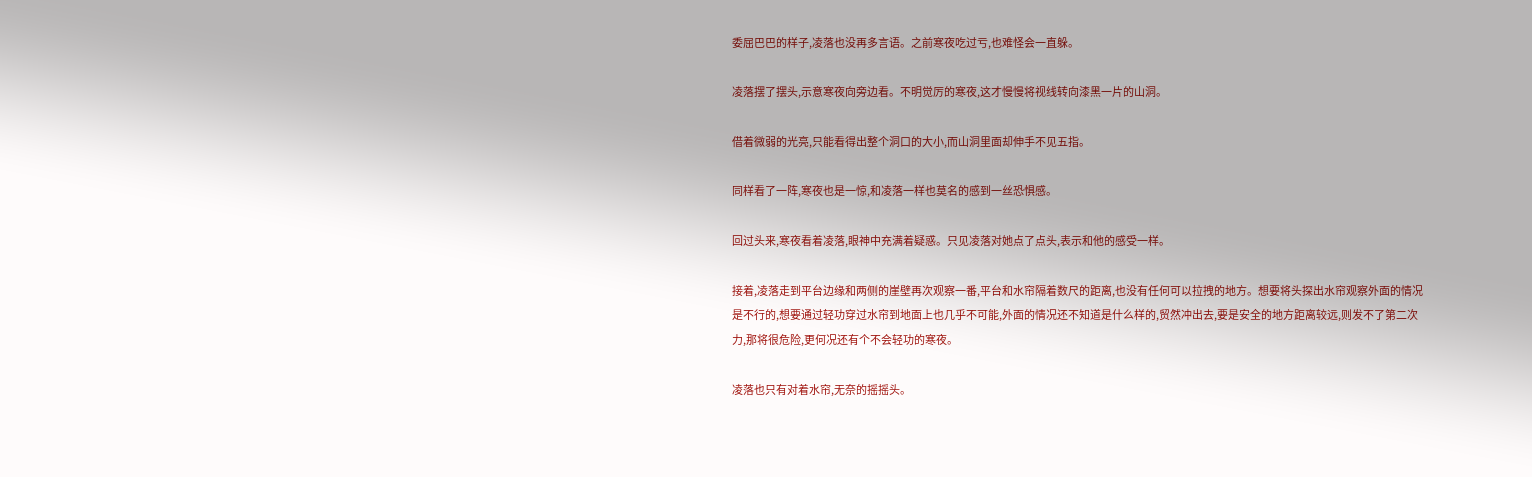委屈巴巴的样子,凌落也没再多言语。之前寒夜吃过亏,也难怪会一直躲。

凌落摆了摆头,示意寒夜向旁边看。不明觉厉的寒夜,这才慢慢将视线转向漆黑一片的山洞。

借着微弱的光亮,只能看得出整个洞口的大小,而山洞里面却伸手不见五指。

同样看了一阵,寒夜也是一惊,和凌落一样也莫名的感到一丝恐惧感。

回过头来,寒夜看着凌落,眼神中充满着疑惑。只见凌落对她点了点头,表示和他的感受一样。

接着,凌落走到平台边缘和两侧的崖壁再次观察一番,平台和水帘隔着数尺的距离,也没有任何可以拉拽的地方。想要将头探出水帘观察外面的情况是不行的,想要通过轻功穿过水帘到地面上也几乎不可能,外面的情况还不知道是什么样的,贸然冲出去,要是安全的地方距离较远,则发不了第二次力,那将很危险,更何况还有个不会轻功的寒夜。

凌落也只有对着水帘,无奈的摇摇头。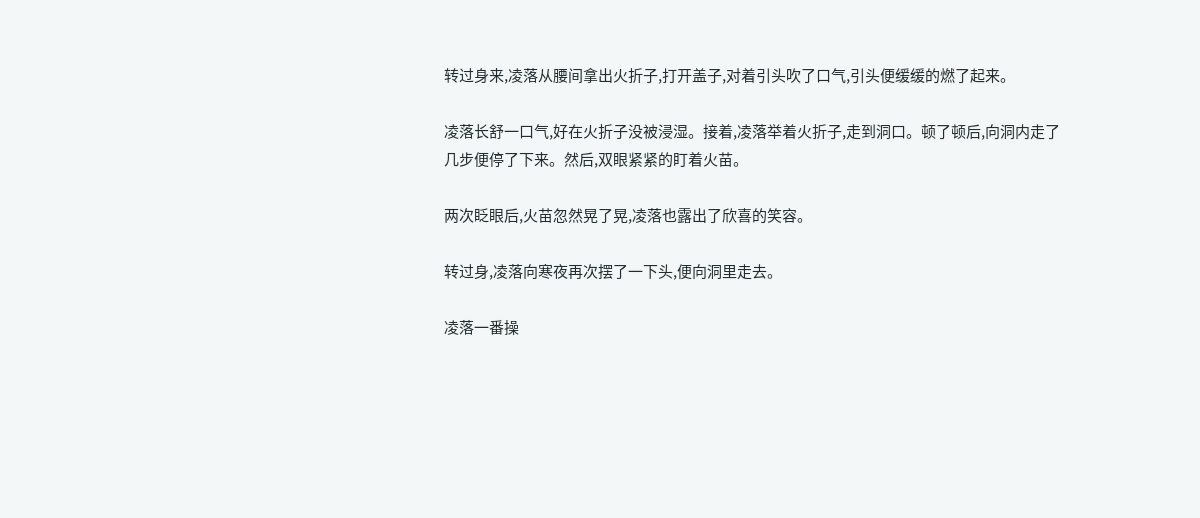转过身来,凌落从腰间拿出火折子,打开盖子,对着引头吹了口气,引头便缓缓的燃了起来。

凌落长舒一口气,好在火折子没被浸湿。接着,凌落举着火折子,走到洞口。顿了顿后,向洞内走了几步便停了下来。然后,双眼紧紧的盯着火苗。

两次眨眼后,火苗忽然晃了晃,凌落也露出了欣喜的笑容。

转过身,凌落向寒夜再次摆了一下头,便向洞里走去。

凌落一番操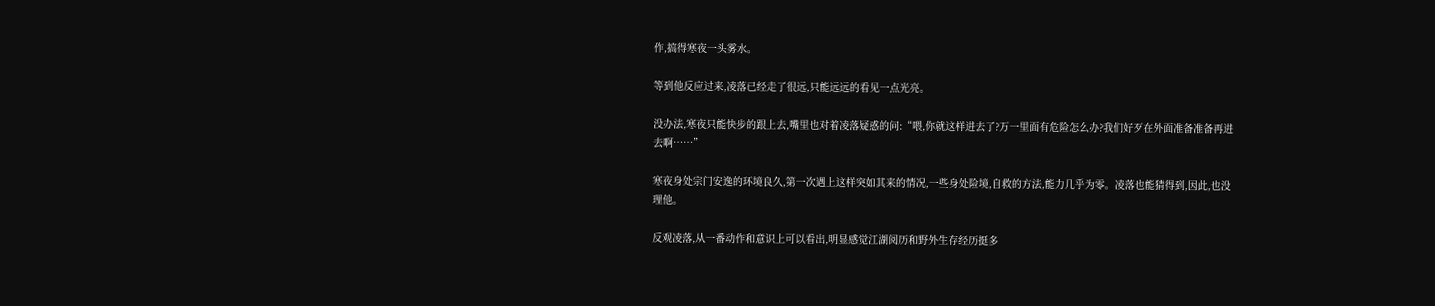作,搞得寒夜一头雾水。

等到他反应过来,凌落已经走了很远,只能远远的看见一点光亮。

没办法,寒夜只能快步的跟上去,嘴里也对着凌落疑惑的问:“喂,你就这样进去了?万一里面有危险怎么办?我们好歹在外面准备准备再进去啊……”

寒夜身处宗门安逸的环境良久,第一次遇上这样突如其来的情况,一些身处险境,自救的方法,能力几乎为零。凌落也能猜得到,因此,也没理他。

反观凌落,从一番动作和意识上可以看出,明显感觉江湖阅历和野外生存经历挺多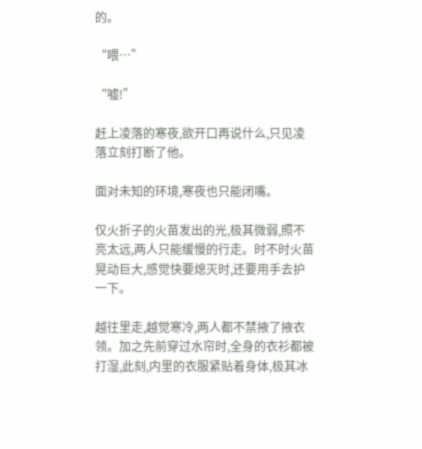的。

“喂…”

“嘘!”

赶上凌落的寒夜,欲开口再说什么,只见凌落立刻打断了他。

面对未知的环境,寒夜也只能闭嘴。

仅火折子的火苗发出的光,极其微弱,照不亮太远,两人只能缓慢的行走。时不时火苗晃动巨大,感觉快要熄灭时,还要用手去护一下。

越往里走,越觉寒冷,两人都不禁掖了掖衣领。加之先前穿过水帘时,全身的衣衫都被打湿,此刻,内里的衣服紧贴着身体,极其冰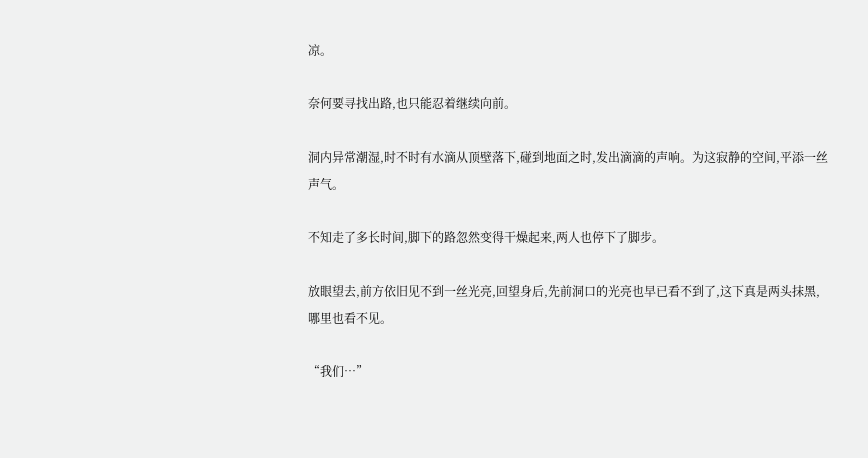凉。

奈何要寻找出路,也只能忍着继续向前。

洞内异常潮湿,时不时有水滴从顶壁落下,碰到地面之时,发出滴滴的声响。为这寂静的空间,平添一丝声气。

不知走了多长时间,脚下的路忽然变得干燥起来,两人也停下了脚步。

放眼望去,前方依旧见不到一丝光亮,回望身后,先前洞口的光亮也早已看不到了,这下真是两头抹黑,哪里也看不见。

“我们…”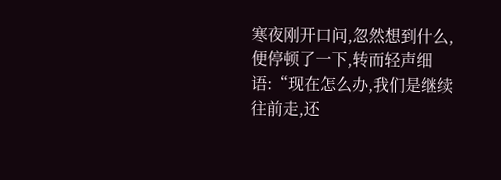寒夜刚开口问,忽然想到什么,便停顿了一下,转而轻声细语:“现在怎么办,我们是继续往前走,还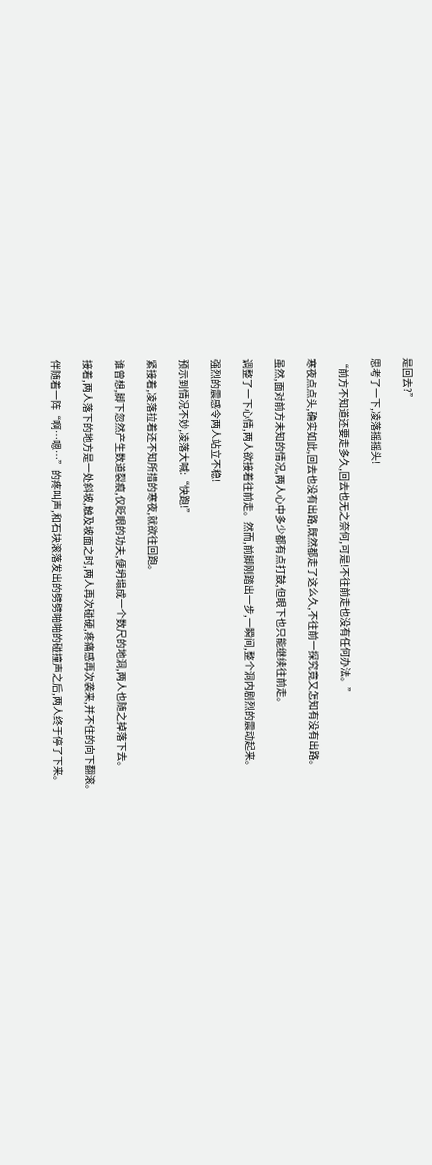是回去?”

思考了一下,凌落摇摇头!

“前方不知道还要走多久,回去也无之奈何,可是!不往前走也没有任何办法。”

寒夜点点头,确实如此,回去也没有出路,既然都走了这么久,不往前一探究竟又怎知有没有出路。

虽然,面对前方未知的情况,两人心中多少都有点打鼓,但眼下也只能继续往前走。

调整了一下心情,两人欲接着往前走。然而,前脚刚踏出一步,一瞬间,整个洞内剧烈的震动起来。

强烈的震感令两人站立不稳!

预示到情况不妙,凌落大喊:“快跑!”

紧接着,凌落拉着还不知所措的寒夜,就欲往回跑。

谁曾想,脚下忽然产生数道裂痕,仅眨眼的功夫,便坍塌成一个数尺的地洞,两人也随之掉落下去。

接着,两人落下的地方是一处斜坡,触及坡面之时,两人再次碰硬,疼痛感再次袭来,并不住的向下翻滚。

伴随着一阵“啊…嗯…”的疼叫声,和石块滚落发出的劈劈啪啪的碰撞声之后,两人终于停了下来。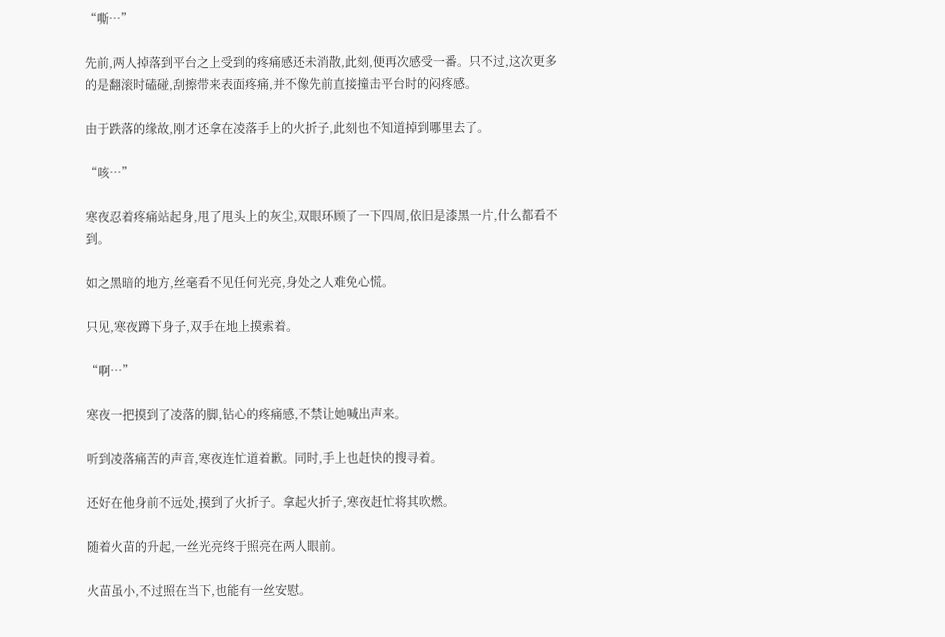“嘶…”

先前,两人掉落到平台之上受到的疼痛感还未消散,此刻,便再次感受一番。只不过,这次更多的是翻滚时磕碰,刮擦带来表面疼痛,并不像先前直接撞击平台时的闷疼感。

由于跌落的缘故,刚才还拿在凌落手上的火折子,此刻也不知道掉到哪里去了。

“咳…”

寒夜忍着疼痛站起身,甩了甩头上的灰尘,双眼环顾了一下四周,依旧是漆黑一片,什么都看不到。

如之黑暗的地方,丝毫看不见任何光亮,身处之人难免心慌。

只见,寒夜蹲下身子,双手在地上摸索着。

“啊…”

寒夜一把摸到了凌落的脚,钻心的疼痛感,不禁让她喊出声来。

听到凌落痛苦的声音,寒夜连忙道着歉。同时,手上也赶快的搜寻着。

还好在他身前不远处,摸到了火折子。拿起火折子,寒夜赶忙将其吹燃。

随着火苗的升起,一丝光亮终于照亮在两人眼前。

火苗虽小,不过照在当下,也能有一丝安慰。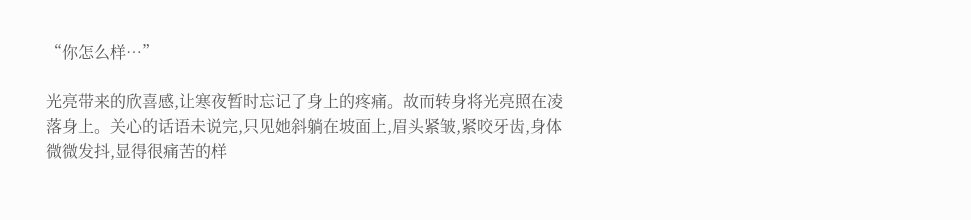“你怎么样…”

光亮带来的欣喜感,让寒夜暂时忘记了身上的疼痛。故而转身将光亮照在凌落身上。关心的话语未说完,只见她斜躺在坡面上,眉头紧皱,紧咬牙齿,身体微微发抖,显得很痛苦的样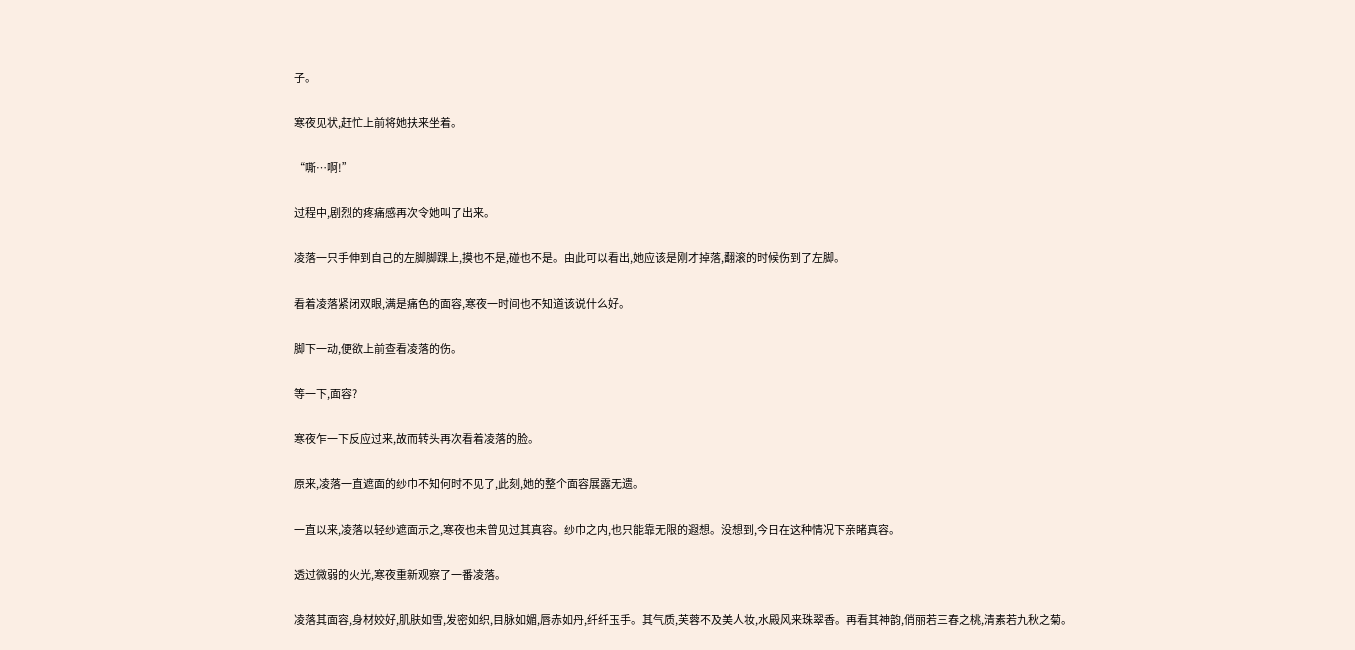子。

寒夜见状,赶忙上前将她扶来坐着。

“嘶…啊!”

过程中,剧烈的疼痛感再次令她叫了出来。

凌落一只手伸到自己的左脚脚踝上,摸也不是,碰也不是。由此可以看出,她应该是刚才掉落,翻滚的时候伤到了左脚。

看着凌落紧闭双眼,满是痛色的面容,寒夜一时间也不知道该说什么好。

脚下一动,便欲上前查看凌落的伤。

等一下,面容?

寒夜乍一下反应过来,故而转头再次看着凌落的脸。

原来,凌落一直遮面的纱巾不知何时不见了,此刻,她的整个面容展露无遗。

一直以来,凌落以轻纱遮面示之,寒夜也未曾见过其真容。纱巾之内,也只能靠无限的遐想。没想到,今日在这种情况下亲睹真容。

透过微弱的火光,寒夜重新观察了一番凌落。

凌落其面容,身材姣好,肌肤如雪,发密如织,目脉如媚,唇赤如丹,纤纤玉手。其气质,芙蓉不及美人妆,水殿风来珠翠香。再看其神韵,俏丽若三春之桃,清素若九秋之菊。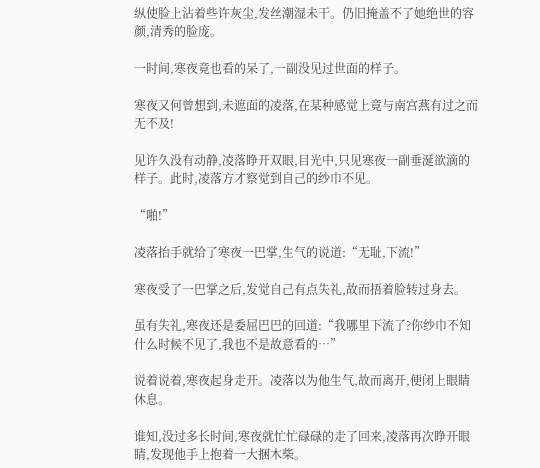纵使脸上沾着些许灰尘,发丝潮湿未干。仍旧掩盖不了她绝世的容颜,清秀的脸庞。

一时间,寒夜竟也看的呆了,一副没见过世面的样子。

寒夜又何曾想到,未遮面的凌落,在某种感觉上竟与南宫燕有过之而无不及!

见许久没有动静,凌落睁开双眼,目光中,只见寒夜一副垂涎欲滴的样子。此时,凌落方才察觉到自己的纱巾不见。

“啪!”

凌落抬手就给了寒夜一巴掌,生气的说道:“无耻,下流!”

寒夜受了一巴掌之后,发觉自己有点失礼,故而捂着脸转过身去。

虽有失礼,寒夜还是委屈巴巴的回道:“我哪里下流了?你纱巾不知什么时候不见了,我也不是故意看的…”

说着说着,寒夜起身走开。凌落以为他生气,故而离开,便闭上眼睛休息。

谁知,没过多长时间,寒夜就忙忙碌碌的走了回来,凌落再次睁开眼睛,发现他手上抱着一大捆木柴。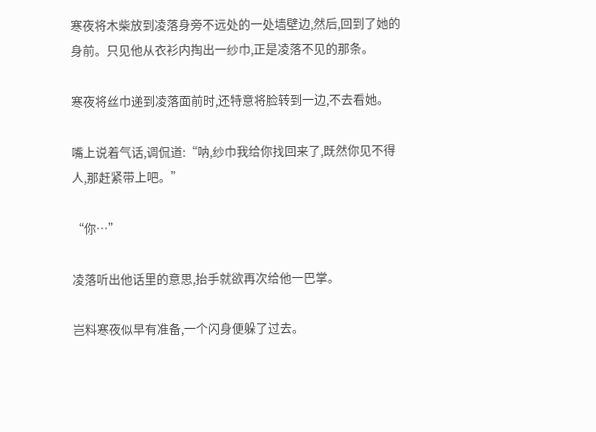寒夜将木柴放到凌落身旁不远处的一处墙壁边,然后,回到了她的身前。只见他从衣衫内掏出一纱巾,正是凌落不见的那条。

寒夜将丝巾递到凌落面前时,还特意将脸转到一边,不去看她。

嘴上说着气话,调侃道:“呐,纱巾我给你找回来了,既然你见不得人,那赶紧带上吧。”

“你…”

凌落听出他话里的意思,抬手就欲再次给他一巴掌。

岂料寒夜似早有准备,一个闪身便躲了过去。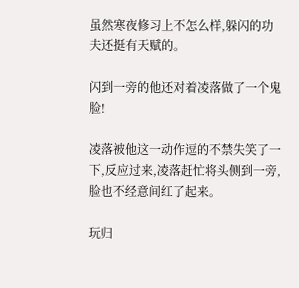虽然寒夜修习上不怎么样,躲闪的功夫还挺有天赋的。

闪到一旁的他还对着凌落做了一个鬼脸!

凌落被他这一动作逗的不禁失笑了一下,反应过来,凌落赶忙将头侧到一旁,脸也不经意间红了起来。

玩归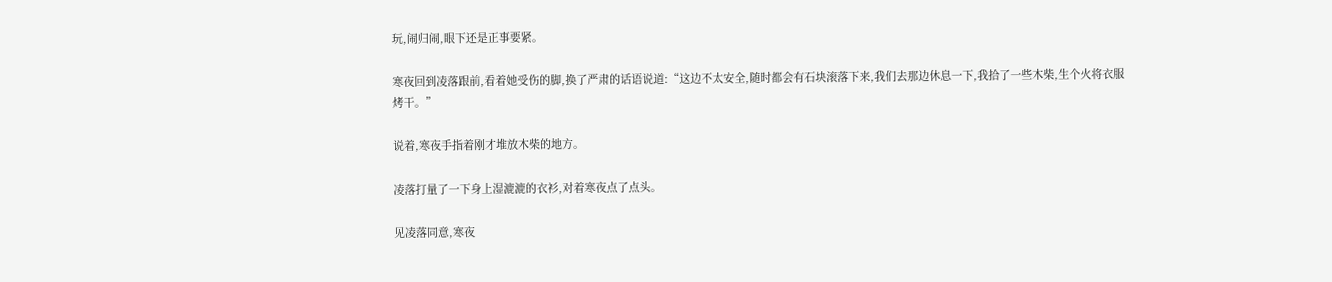玩,闹归闹,眼下还是正事要紧。

寒夜回到凌落跟前,看着她受伤的脚,换了严肃的话语说道:“这边不太安全,随时都会有石块滚落下来,我们去那边休息一下,我拾了一些木柴,生个火将衣服烤干。”

说着,寒夜手指着刚才堆放木柴的地方。

凌落打量了一下身上湿漉漉的衣衫,对着寒夜点了点头。

见凌落同意,寒夜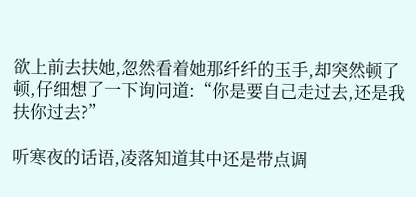欲上前去扶她,忽然看着她那纤纤的玉手,却突然顿了顿,仔细想了一下询问道:“你是要自己走过去,还是我扶你过去?”

听寒夜的话语,凌落知道其中还是带点调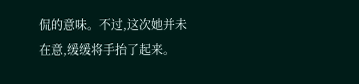侃的意味。不过,这次她并未在意,缓缓将手抬了起来。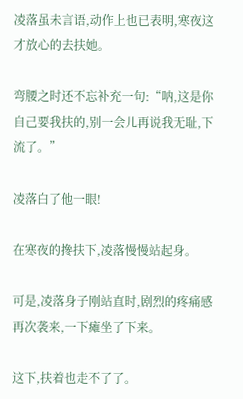凌落虽未言语,动作上也已表明,寒夜这才放心的去扶她。

弯腰之时还不忘补充一句:“呐,这是你自己要我扶的,别一会儿再说我无耻,下流了。”

凌落白了他一眼!

在寒夜的搀扶下,凌落慢慢站起身。

可是,凌落身子刚站直时,剧烈的疼痛感再次袭来,一下瘫坐了下来。

这下,扶着也走不了了。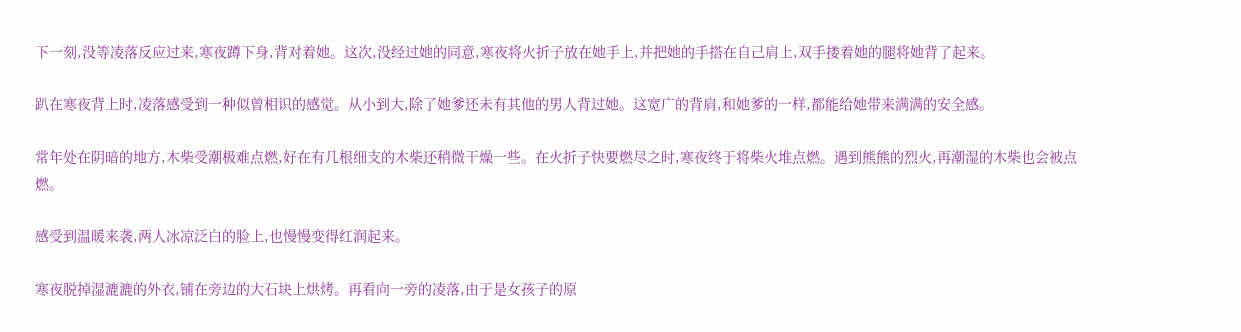下一刻,没等凌落反应过来,寒夜蹲下身,背对着她。这次,没经过她的同意,寒夜将火折子放在她手上,并把她的手搭在自己肩上,双手搂着她的腿将她背了起来。

趴在寒夜背上时,凌落感受到一种似曾相识的感觉。从小到大,除了她爹还未有其他的男人背过她。这宽广的背肩,和她爹的一样,都能给她带来满满的安全感。

常年处在阴暗的地方,木柴受潮极难点燃,好在有几根细支的木柴还稍微干燥一些。在火折子快要燃尽之时,寒夜终于将柴火堆点燃。遇到熊熊的烈火,再潮湿的木柴也会被点燃。

感受到温暖来袭,两人冰凉泛白的脸上,也慢慢变得红润起来。

寒夜脱掉湿漉漉的外衣,铺在旁边的大石块上烘烤。再看向一旁的凌落,由于是女孩子的原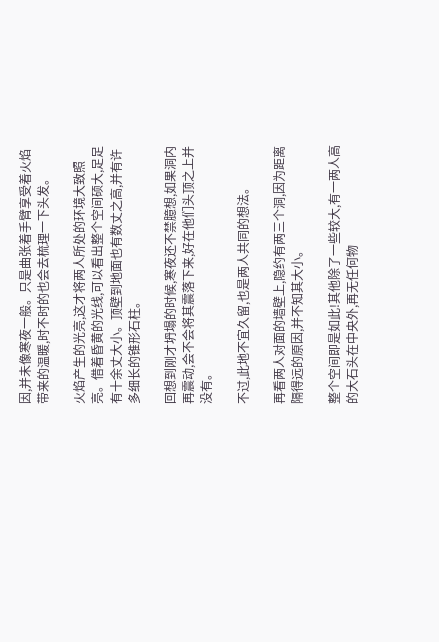因,并未像寒夜一般。只是曲张着手臂享受着火焰带来的温暖,时不时的也会去梳理一下头发。

火焰产生的光亮,这才将两人所处的环境大致照亮。借着昏黄的光线,可以看出整个空间硕大,足足有十余丈大小。顶壁到地面也有数丈之高,并有许多细长的锥形石柱。

回想到刚才坍塌的时候,寒夜还不禁臆想,如果洞内再震动,会不会将其震落下来,好在他们头顶之上并没有。

不过,此地不宜久留,也是两人共同的想法。

再看两人对面的墙壁上,隐约有两三个洞,因为距离隔得远的原因,并不知其大小。

整个空间即是如此!其他除了一些较大,有一两人高的大石头在中央外,再无任何物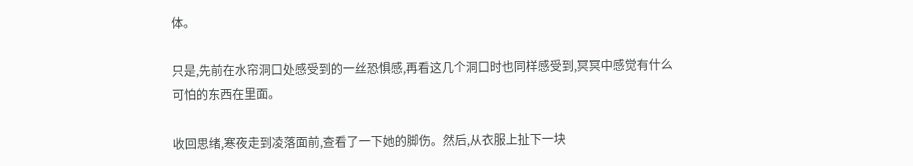体。

只是,先前在水帘洞口处感受到的一丝恐惧感,再看这几个洞口时也同样感受到,冥冥中感觉有什么可怕的东西在里面。

收回思绪,寒夜走到凌落面前,查看了一下她的脚伤。然后,从衣服上扯下一块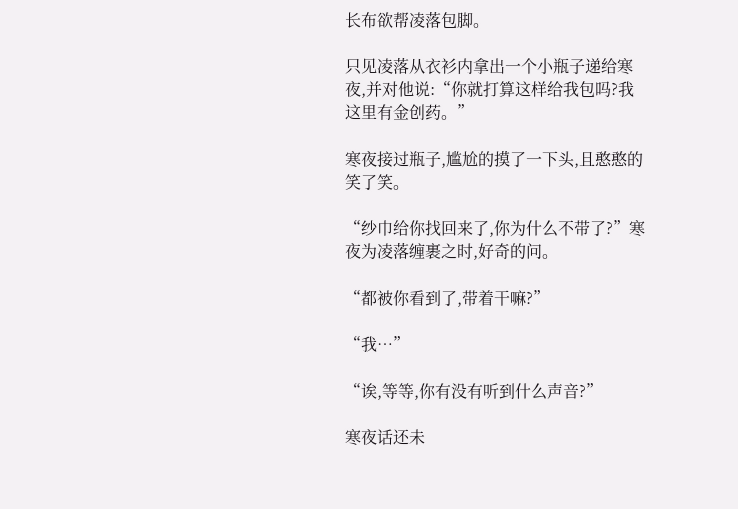长布欲帮凌落包脚。

只见凌落从衣衫内拿出一个小瓶子递给寒夜,并对他说:“你就打算这样给我包吗?我这里有金创药。”

寒夜接过瓶子,尴尬的摸了一下头,且憨憨的笑了笑。

“纱巾给你找回来了,你为什么不带了?”寒夜为凌落缠裹之时,好奇的问。

“都被你看到了,带着干嘛?”

“我…”

“诶,等等,你有没有听到什么声音?”

寒夜话还未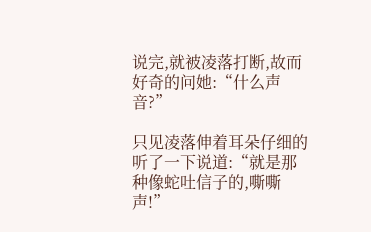说完,就被凌落打断,故而好奇的问她:“什么声音?”

只见凌落伸着耳朵仔细的听了一下说道:“就是那种像蛇吐信子的,嘶嘶声!”